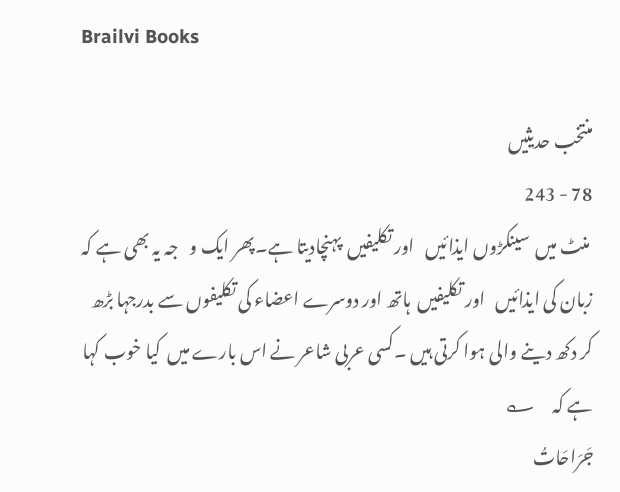Brailvi Books

منتخب حدیثیں
78 - 243
 منٹ میں  سینکڑوں ایذائیں   اور تکلیفیں  پہنچادیتا ہے۔پھر ایک و   جہ یہ بھی ہے کہ زبان کی ایذائیں   اور تکلیفیں  ہاتھ اور دوسرے اعضاء کی تکلیفوں سے بدرجہا بڑھ کر دکھ دینے والی ہوا کرتی ہیں ۔کسی عربی شاعر نے اس بارے میں  کیا خوب کہا ہے کہ     ؎
جَرَاحَاتُ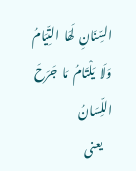السِّنَانِ  لَھَا  التِّیَامُ      وَلَا  یَلْتَامُ  مَا  جَرَحَ  اللِّسَانُ
    یعنی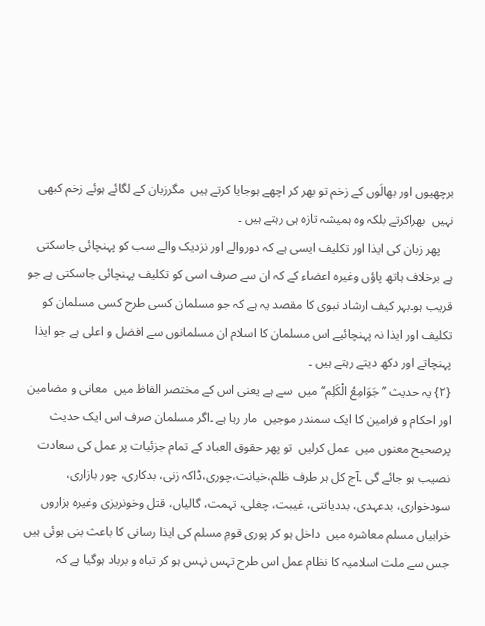برچھیوں اور بھالَوں کے زخم تو بھر کر اچھے ہوجایا کرتے ہیں  مگرزبان کے لگائے ہوئے زخم کبھی نہیں  بھراکرتے بلکہ وہ ہمیشہ تازہ ہی رہتے ہیں ۔
    پھر زبان کی ایذا اور تکلیف ایسی ہے کہ دوروالے اور نزدیک والے سب کو پہنچائی جاسکتی ہے برخلاف ہاتھ پاؤں وغیرہ اعضاء کے کہ ان سے صرف اسی کو تکلیف پہنچائی جاسکتی ہے جو قریب ہو۔بہر کیف ارشاد نبوی کا مقصد یہ ہے کہ جو مسلمان کسی طرح کسی مسلمان کو تکلیف اور ایذا نہ پہنچائیے اس مسلمان کا اسلام ان مسلمانوں سے افضل و اعلی ہے جو ایذا پہنچاتے اور دکھ دیتے رہتے ہیں ۔
{۲} یہ حدیث ’’جَوَامِعُ الْکَلِم‘‘میں  سے ہے یعنی اس کے مختصر الفاظ میں  معانی و مضامین اور احکام و فرامین کا ایک سمندر موجیں  مار رہا ہے ۔اگر مسلمان صرف اس ایک حدیث پرصحیح معنوں میں  عمل کرلیں  تو پھر حقوق العباد کے تمام جزئیات پر عمل کی سعادت نصیب ہو جائے گی ۔آج کل ہر طرف ظلم،خیانت،چوری،ڈاکہ زنی، بدکاری، چور بازاری، سودخواری، بدعہدی، بددیانتی، غیبت، چغلی، تہمت، گالیاں، قتل وخونریزی وغیرہ ہزاروں خرابیاں مسلم معاشرہ میں  داخل ہو کر پوری قومِ مسلم کی ایذا رسانی کا باعث بنی ہوئی ہیں  جس سے ملت اسلامیہ کا نظام عمل اس طرح تہس نہس ہو کر تباہ و برباد ہوگیا ہے کہ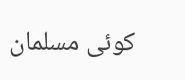کوئی مسلمان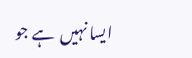ایسا نہیں  ہے جو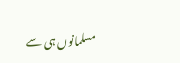مسلمانوں ہی سے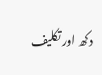دکھ اور تکلیف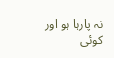نہ پارہا ہو اور کوئی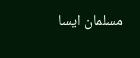مسلمان ایسا